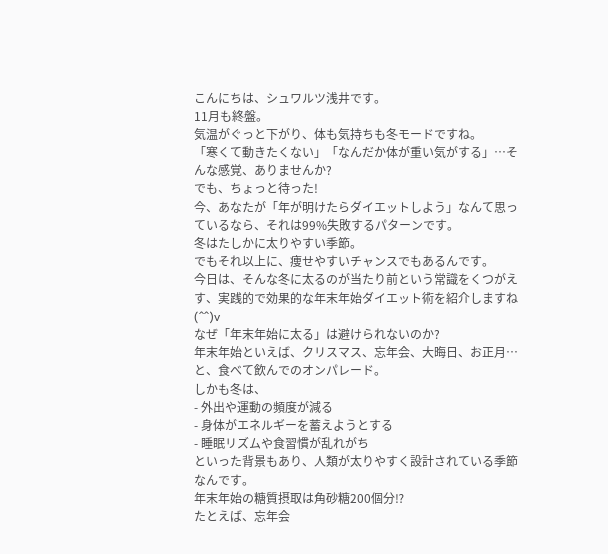こんにちは、シュワルツ浅井です。
11月も終盤。
気温がぐっと下がり、体も気持ちも冬モードですね。
「寒くて動きたくない」「なんだか体が重い気がする」…そんな感覚、ありませんか?
でも、ちょっと待った!
今、あなたが「年が明けたらダイエットしよう」なんて思っているなら、それは99%失敗するパターンです。
冬はたしかに太りやすい季節。
でもそれ以上に、痩せやすいチャンスでもあるんです。
今日は、そんな冬に太るのが当たり前という常識をくつがえす、実践的で効果的な年末年始ダイエット術を紹介しますね(^^)v
なぜ「年末年始に太る」は避けられないのか?
年末年始といえば、クリスマス、忘年会、大晦日、お正月…と、食べて飲んでのオンパレード。
しかも冬は、
- 外出や運動の頻度が減る
- 身体がエネルギーを蓄えようとする
- 睡眠リズムや食習慣が乱れがち
といった背景もあり、人類が太りやすく設計されている季節なんです。
年末年始の糖質摂取は角砂糖200個分⁉
たとえば、忘年会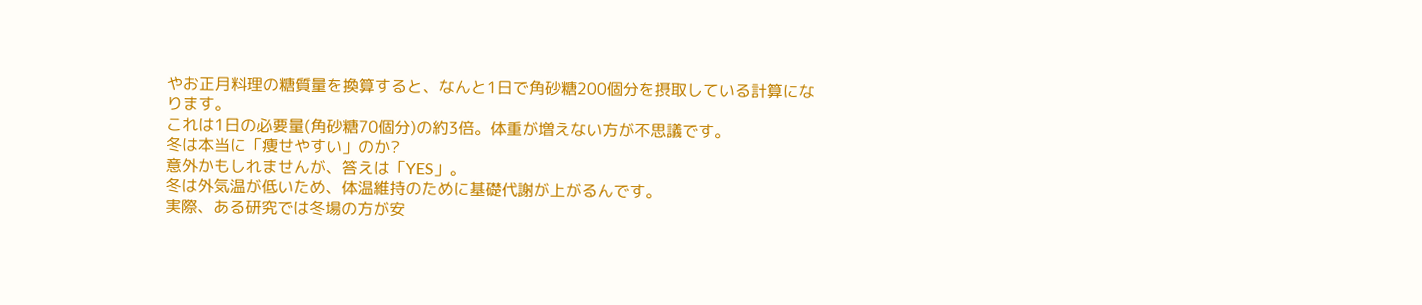やお正月料理の糖質量を換算すると、なんと1日で角砂糖200個分を摂取している計算になります。
これは1日の必要量(角砂糖70個分)の約3倍。体重が増えない方が不思議です。
冬は本当に「痩せやすい」のか?
意外かもしれませんが、答えは「YES」。
冬は外気温が低いため、体温維持のために基礎代謝が上がるんです。
実際、ある研究では冬場の方が安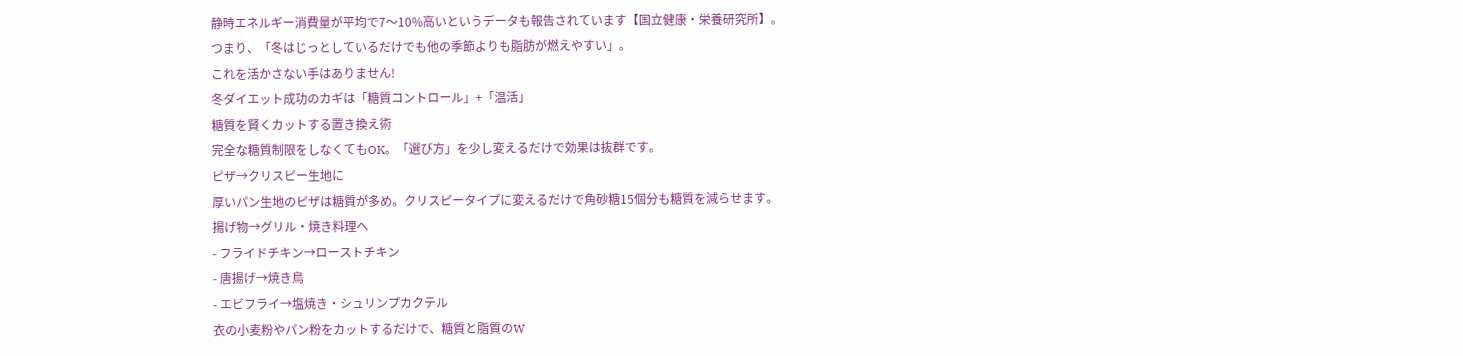静時エネルギー消費量が平均で7〜10%高いというデータも報告されています【国立健康・栄養研究所】。
つまり、「冬はじっとしているだけでも他の季節よりも脂肪が燃えやすい」。
これを活かさない手はありません!
冬ダイエット成功のカギは「糖質コントロール」+「温活」
糖質を賢くカットする置き換え術
完全な糖質制限をしなくてもOK。「選び方」を少し変えるだけで効果は抜群です。
ピザ→クリスピー生地に
厚いパン生地のピザは糖質が多め。クリスピータイプに変えるだけで角砂糖15個分も糖質を減らせます。
揚げ物→グリル・焼き料理へ
- フライドチキン→ローストチキン
- 唐揚げ→焼き鳥
- エビフライ→塩焼き・シュリンプカクテル
衣の小麦粉やパン粉をカットするだけで、糖質と脂質のW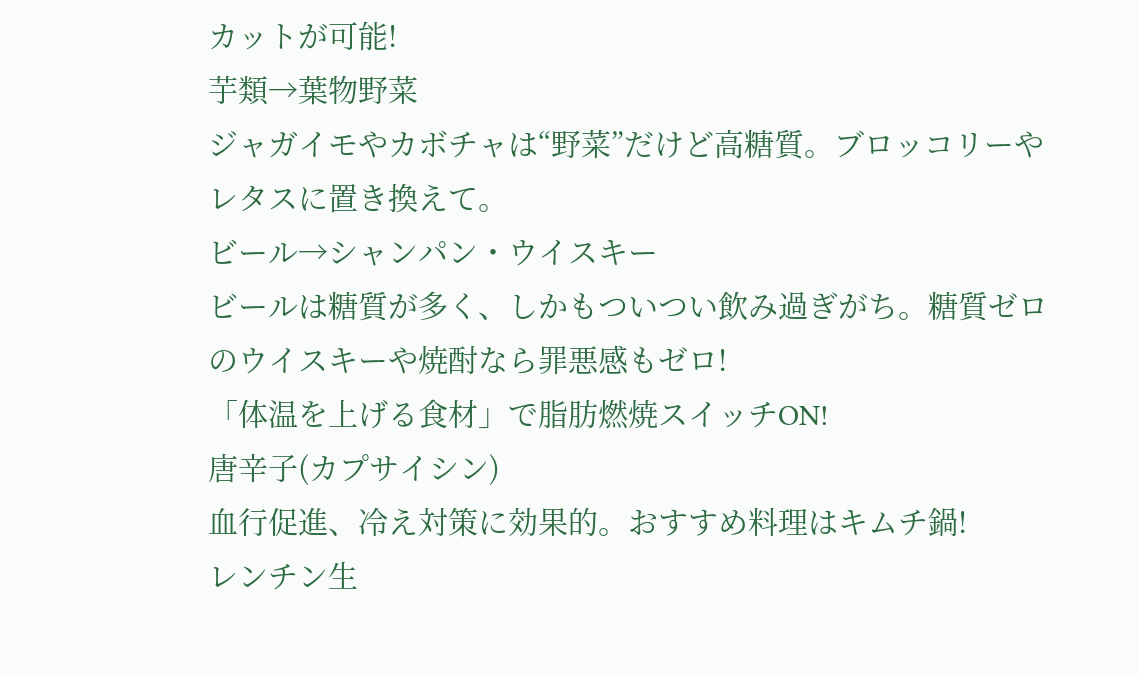カットが可能!
芋類→葉物野菜
ジャガイモやカボチャは“野菜”だけど高糖質。ブロッコリーやレタスに置き換えて。
ビール→シャンパン・ウイスキー
ビールは糖質が多く、しかもついつい飲み過ぎがち。糖質ゼロのウイスキーや焼酎なら罪悪感もゼロ!
「体温を上げる食材」で脂肪燃焼スイッチON!
唐辛子(カプサイシン)
血行促進、冷え対策に効果的。おすすめ料理はキムチ鍋!
レンチン生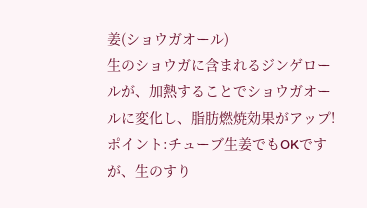姜(ショウガオール)
生のショウガに含まれるジンゲロールが、加熱することでショウガオールに変化し、脂肪燃焼効果がアップ!
ポイント:チューブ生姜でもOKですが、生のすり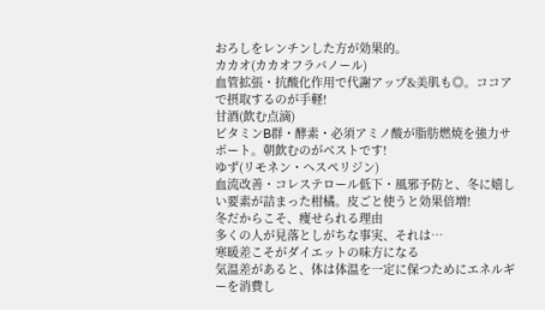おろしをレンチンした方が効果的。
カカオ(カカオフラバノール)
血管拡張・抗酸化作用で代謝アップ&美肌も◎。ココアで摂取するのが手軽!
甘酒(飲む点滴)
ビタミンB群・酵素・必須アミノ酸が脂肪燃焼を強力サポート。朝飲むのがベストです!
ゆず(リモネン・ヘスペリジン)
血流改善・コレステロール低下・風邪予防と、冬に嬉しい要素が詰まった柑橘。皮ごと使うと効果倍増!
冬だからこそ、痩せられる理由
多くの人が見落としがちな事実、それは…
寒暖差こそがダイエットの味方になる
気温差があると、体は体温を一定に保つためにエネルギーを消費し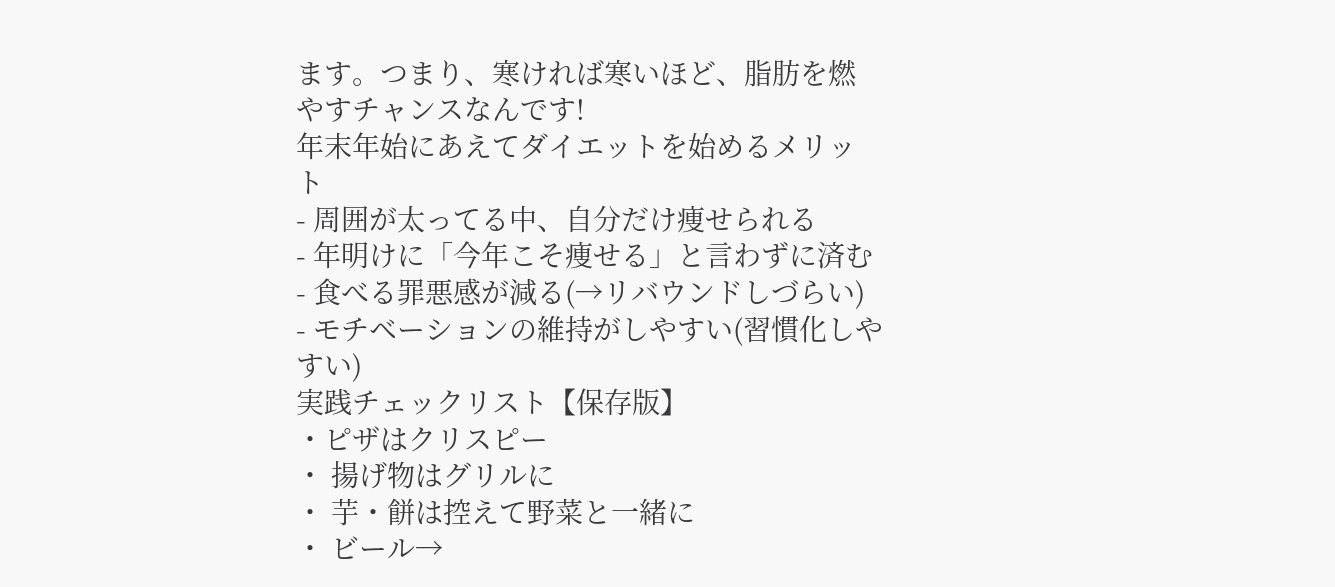ます。つまり、寒ければ寒いほど、脂肪を燃やすチャンスなんです!
年末年始にあえてダイエットを始めるメリット
- 周囲が太ってる中、自分だけ痩せられる
- 年明けに「今年こそ痩せる」と言わずに済む
- 食べる罪悪感が減る(→リバウンドしづらい)
- モチベーションの維持がしやすい(習慣化しやすい)
実践チェックリスト【保存版】
・ピザはクリスピー
・ 揚げ物はグリルに
・ 芋・餅は控えて野菜と一緒に
・ ビール→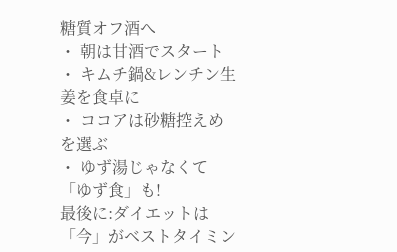糖質オフ酒へ
・ 朝は甘酒でスタート
・ キムチ鍋&レンチン生姜を食卓に
・ ココアは砂糖控えめを選ぶ
・ ゆず湯じゃなくて「ゆず食」も!
最後に:ダイエットは「今」がベストタイミン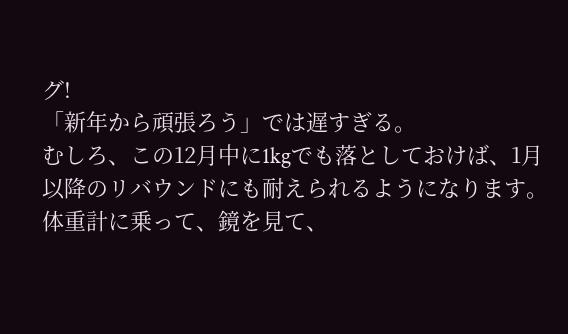グ!
「新年から頑張ろう」では遅すぎる。
むしろ、この12月中に1kgでも落としておけば、1月以降のリバウンドにも耐えられるようになります。
体重計に乗って、鏡を見て、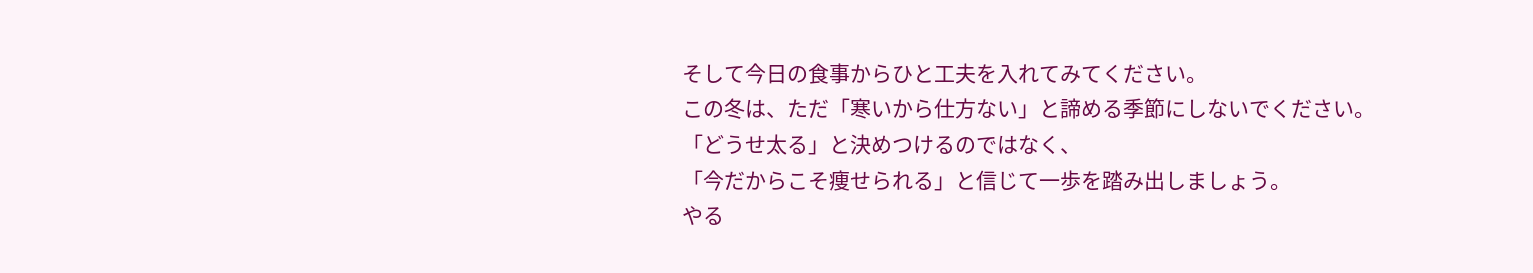そして今日の食事からひと工夫を入れてみてください。
この冬は、ただ「寒いから仕方ない」と諦める季節にしないでください。
「どうせ太る」と決めつけるのではなく、
「今だからこそ痩せられる」と信じて一歩を踏み出しましょう。
やる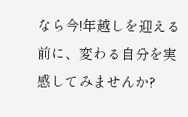なら今!年越しを迎える前に、変わる自分を実感してみませんか?